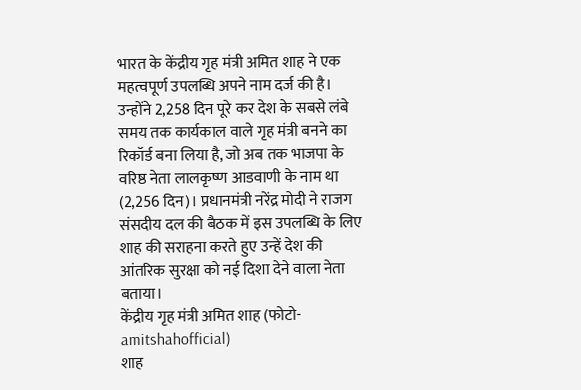भारत के केंद्रीय गृह मंत्री अमित शाह ने एक महत्वपूर्ण उपलब्धि अपने नाम दर्ज की है। उन्होंने 2,258 दिन पूरे कर देश के सबसे लंबे समय तक कार्यकाल वाले गृह मंत्री बनने का रिकॉर्ड बना लिया है, जो अब तक भाजपा के वरिष्ठ नेता लालकृष्ण आडवाणी के नाम था (2,256 दिन)। प्रधानमंत्री नरेंद्र मोदी ने राजग संसदीय दल की बैठक में इस उपलब्धि के लिए शाह की सराहना करते हुए उन्हें देश की आंतरिक सुरक्षा को नई दिशा देने वाला नेता बताया।
केंद्रीय गृह मंत्री अमित शाह (फोटो- amitshahofficial)
शाह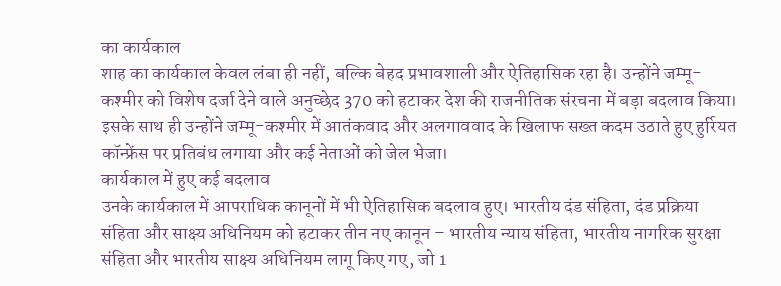का कार्यकाल
शाह का कार्यकाल केवल लंबा ही नहीं, बल्कि बेहद प्रभावशाली और ऐतिहासिक रहा है। उन्होंने जम्मू-कश्मीर को विशेष दर्जा देने वाले अनुच्छेद 370 को हटाकर देश की राजनीतिक संरचना में बड़ा बदलाव किया। इसके साथ ही उन्होंने जम्मू-कश्मीर में आतंकवाद और अलगाववाद के खिलाफ सख्त कदम उठाते हुए हुर्रियत कॉन्फ्रेंस पर प्रतिबंध लगाया और कई नेताओं को जेल भेजा।
कार्यकाल में हुए कई बदलाव
उनके कार्यकाल में आपराधिक कानूनों में भी ऐतिहासिक बदलाव हुए। भारतीय दंड संहिता, दंड प्रक्रिया संहिता और साक्ष्य अधिनियम को हटाकर तीन नए कानून – भारतीय न्याय संहिता, भारतीय नागरिक सुरक्षा संहिता और भारतीय साक्ष्य अधिनियम लागू किए गए, जो 1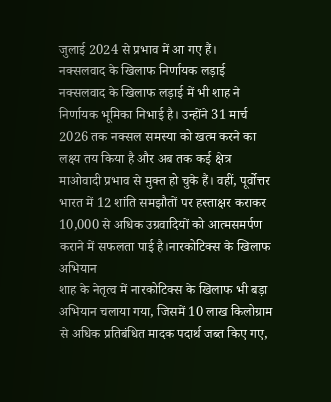जुलाई 2024 से प्रभाव में आ गए हैं।
नक्सलवाद के खिलाफ निर्णायक लड़ाई
नक्सलवाद के खिलाफ लड़ाई में भी शाह ने निर्णायक भूमिका निभाई है। उन्होंने 31 मार्च 2026 तक नक्सल समस्या को खत्म करने का लक्ष्य तय किया है और अब तक कई क्षेत्र माओवादी प्रभाव से मुक्त हो चुके हैं। वहीं, पूर्वोत्तर भारत में 12 शांति समझौतों पर हस्ताक्षर कराकर 10,000 से अधिक उग्रवादियों को आत्मसमर्पण कराने में सफलता पाई है।नारकोटिक्स के खिलाफ अभियान
शाह के नेतृत्व में नारकोटिक्स के खिलाफ भी बड़ा अभियान चलाया गया, जिसमें 10 लाख किलोग्राम से अधिक प्रतिबंधित मादक पदार्थ जब्त किए गए,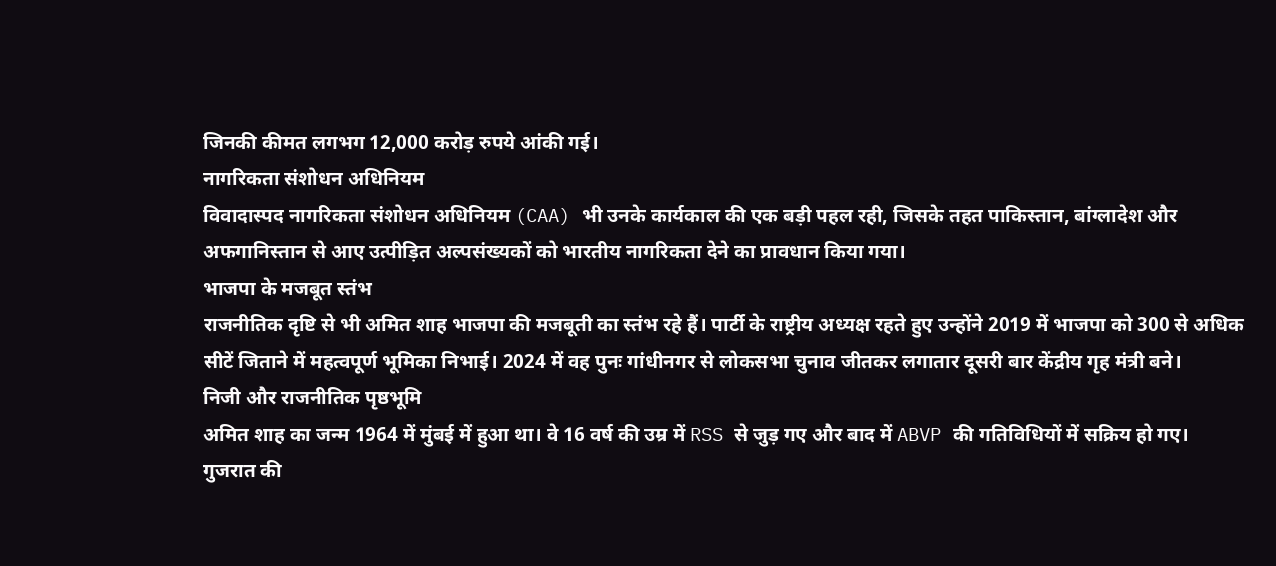जिनकी कीमत लगभग 12,000 करोड़ रुपये आंकी गई।
नागरिकता संशोधन अधिनियम
विवादास्पद नागरिकता संशोधन अधिनियम (CAA) भी उनके कार्यकाल की एक बड़ी पहल रही, जिसके तहत पाकिस्तान, बांग्लादेश और अफगानिस्तान से आए उत्पीड़ित अल्पसंख्यकों को भारतीय नागरिकता देने का प्रावधान किया गया।
भाजपा के मजबूत स्तंभ
राजनीतिक दृष्टि से भी अमित शाह भाजपा की मजबूती का स्तंभ रहे हैं। पार्टी के राष्ट्रीय अध्यक्ष रहते हुए उन्होंने 2019 में भाजपा को 300 से अधिक सीटें जिताने में महत्वपूर्ण भूमिका निभाई। 2024 में वह पुनः गांधीनगर से लोकसभा चुनाव जीतकर लगातार दूसरी बार केंद्रीय गृह मंत्री बने।
निजी और राजनीतिक पृष्ठभूमि
अमित शाह का जन्म 1964 में मुंबई में हुआ था। वे 16 वर्ष की उम्र में RSS से जुड़ गए और बाद में ABVP की गतिविधियों में सक्रिय हो गए। गुजरात की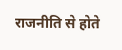राजनीति से होते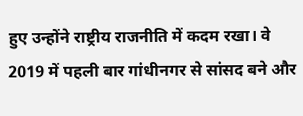हुए उन्होंने राष्ट्रीय राजनीति में कदम रखा। वे 2019 में पहली बार गांधीनगर से सांसद बने और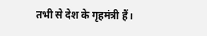तभी से देश के गृहमंत्री हैं।